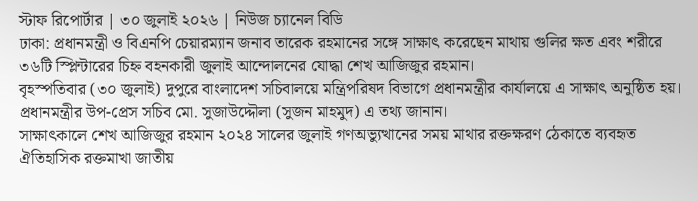স্টাফ রিপোর্টার | ৩০ জুলাই ২০২৬ | নিউজ চ্যানেল বিডি
ঢাকা: প্রধানমন্ত্রী ও বিএনপি চেয়ারম্যান জনাব তারেক রহমানের সঙ্গে সাক্ষাৎ করেছেন মাথায় গুলির ক্ষত এবং শরীরে ৩৬টি স্প্লিন্টারের চিহ্ন বহনকারী জুলাই আন্দোলনের যোদ্ধা শেখ আজিজুর রহমান।
বৃহস্পতিবার (৩০ জুলাই) দুপুরে বাংলাদেশ সচিবালয়ে মন্ত্রিপরিষদ বিভাগে প্রধানমন্ত্রীর কার্যালয়ে এ সাক্ষাৎ অনুষ্ঠিত হয়। প্রধানমন্ত্রীর উপ-প্রেস সচিব মো. সুজাউদ্দৌলা (সুজন মাহমুদ) এ তথ্য জানান।
সাক্ষাৎকালে শেখ আজিজুর রহমান ২০২৪ সালের জুলাই গণঅভ্যুত্থানের সময় মাথার রক্তক্ষরণ ঠেকাতে ব্যবহৃত ঐতিহাসিক রক্তমাখা জাতীয়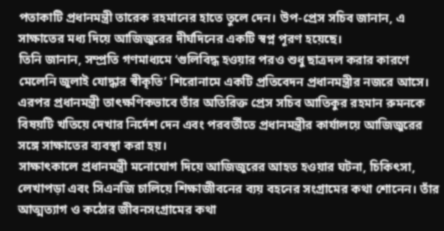পতাকাটি প্রধানমন্ত্রী তারেক রহমানের হাতে তুলে দেন। উপ-প্রেস সচিব জানান, এ সাক্ষাতের মধ্য দিয়ে আজিজুরের দীর্ঘদিনের একটি স্বপ্ন পূরণ হয়েছে।
তিনি জানান, সম্প্রতি গণমাধ্যমে ‘গুলিবিদ্ধ হওয়ার পরও শুধু ছাত্রদল করার কারণে মেলেনি জুলাই যোদ্ধার স্বীকৃতি’ শিরোনামে একটি প্রতিবেদন প্রধানমন্ত্রীর নজরে আসে। এরপর প্রধানমন্ত্রী তাৎক্ষণিকভাবে তাঁর অতিরিক্ত প্রেস সচিব আতিকুর রহমান রুমনকে বিষয়টি খতিয়ে দেখার নির্দেশ দেন এবং পরবর্তীতে প্রধানমন্ত্রীর কার্যালয়ে আজিজুরের সঙ্গে সাক্ষাতের ব্যবস্থা করা হয়।
সাক্ষাৎকালে প্রধানমন্ত্রী মনোযোগ দিয়ে আজিজুরের আহত হওয়ার ঘটনা, চিকিৎসা, লেখাপড়া এবং সিএনজি চালিয়ে শিক্ষাজীবনের ব্যয় বহনের সংগ্রামের কথা শোনেন। তাঁর আত্মত্যাগ ও কঠোর জীবনসংগ্রামের কথা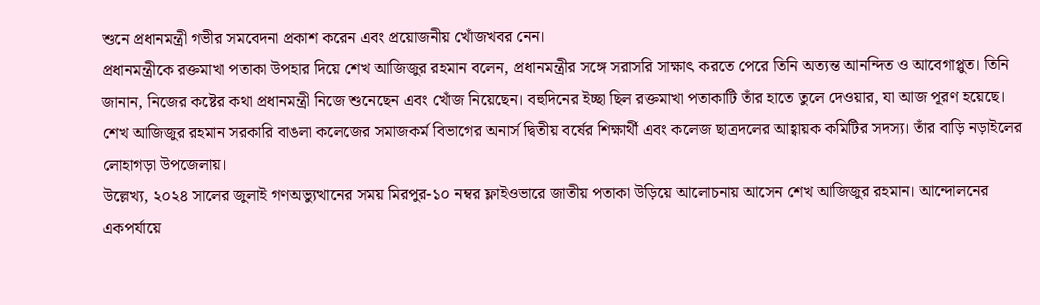শুনে প্রধানমন্ত্রী গভীর সমবেদনা প্রকাশ করেন এবং প্রয়োজনীয় খোঁজখবর নেন।
প্রধানমন্ত্রীকে রক্তমাখা পতাকা উপহার দিয়ে শেখ আজিজুর রহমান বলেন, প্রধানমন্ত্রীর সঙ্গে সরাসরি সাক্ষাৎ করতে পেরে তিনি অত্যন্ত আনন্দিত ও আবেগাপ্লুত। তিনি জানান, নিজের কষ্টের কথা প্রধানমন্ত্রী নিজে শুনেছেন এবং খোঁজ নিয়েছেন। বহুদিনের ইচ্ছা ছিল রক্তমাখা পতাকাটি তাঁর হাতে তুলে দেওয়ার, যা আজ পূরণ হয়েছে।
শেখ আজিজুর রহমান সরকারি বাঙলা কলেজের সমাজকর্ম বিভাগের অনার্স দ্বিতীয় বর্ষের শিক্ষার্থী এবং কলেজ ছাত্রদলের আহ্বায়ক কমিটির সদস্য। তাঁর বাড়ি নড়াইলের লোহাগড়া উপজেলায়।
উল্লেখ্য, ২০২৪ সালের জুলাই গণঅভ্যুত্থানের সময় মিরপুর-১০ নম্বর ফ্লাইওভারে জাতীয় পতাকা উড়িয়ে আলোচনায় আসেন শেখ আজিজুর রহমান। আন্দোলনের একপর্যায়ে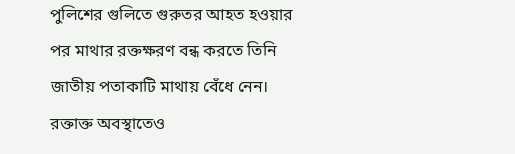পুলিশের গুলিতে গুরুতর আহত হওয়ার পর মাথার রক্তক্ষরণ বন্ধ করতে তিনি জাতীয় পতাকাটি মাথায় বেঁধে নেন। রক্তাক্ত অবস্থাতেও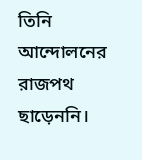তিনি আন্দোলনের রাজপথ ছাড়েননি।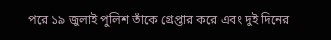পরে ১৯ জুলাই পুলিশ তাঁকে গ্রেপ্তার করে এবং দুই দিনের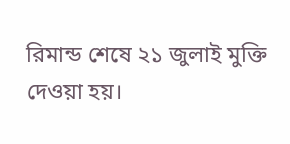রিমান্ড শেষে ২১ জুলাই মুক্তি দেওয়া হয়।